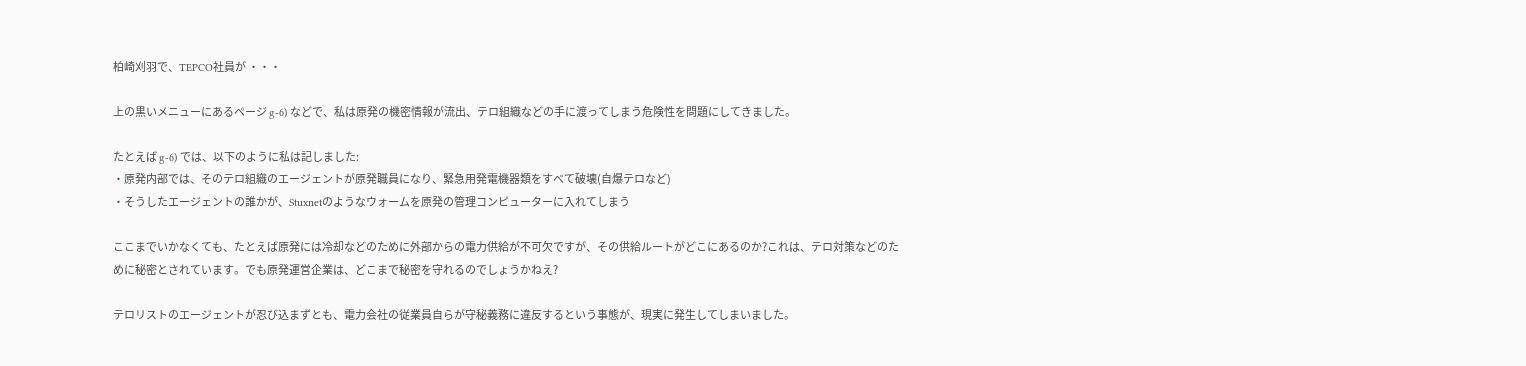柏崎刈羽で、TEPCO社員が ・・・

上の黒いメニューにあるページ g-6) などで、私は原発の機密情報が流出、テロ組織などの手に渡ってしまう危険性を問題にしてきました。

たとえば g-6) では、以下のように私は記しました:
・原発内部では、そのテロ組織のエージェントが原発職員になり、緊急用発電機器類をすべて破壊(自爆テロなど)
・そうしたエージェントの誰かが、Stuxnetのようなウォームを原発の管理コンピューターに入れてしまう

ここまでいかなくても、たとえば原発には冷却などのために外部からの電力供給が不可欠ですが、その供給ルートがどこにあるのか?これは、テロ対策などのために秘密とされています。でも原発運営企業は、どこまで秘密を守れるのでしょうかねえ?

テロリストのエージェントが忍び込まずとも、電力会社の従業員自らが守秘義務に違反するという事態が、現実に発生してしまいました。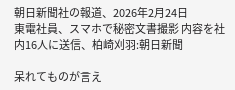朝日新聞社の報道、2026年2月24日
東電社員、スマホで秘密文書撮影 内容を社内16人に送信、柏崎刈羽:朝日新聞

呆れてものが言え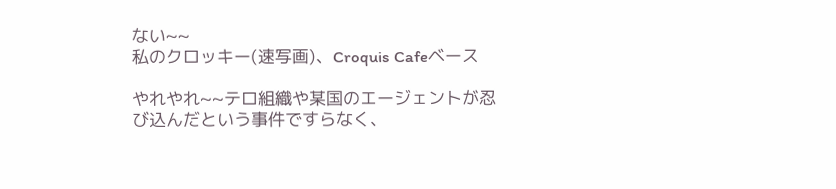ない~~
私のクロッキー(速写画)、Croquis Cafeベース

やれやれ~~テロ組織や某国のエージェントが忍び込んだという事件ですらなく、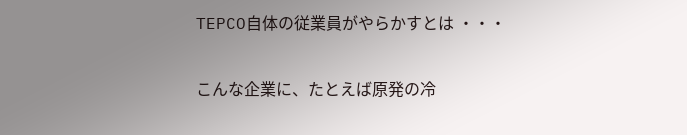TEPCO自体の従業員がやらかすとは ・・・

こんな企業に、たとえば原発の冷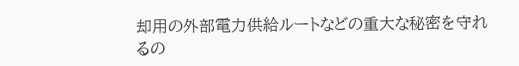却用の外部電力供給ルートなどの重大な秘密を守れるの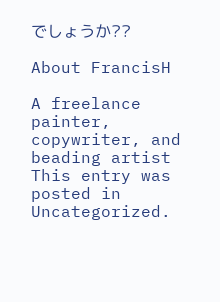でしょうか??

About FrancisH

A freelance painter, copywriter, and beading artist
This entry was posted in Uncategorized.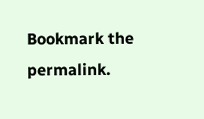Bookmark the permalink.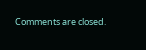Comments are closed.